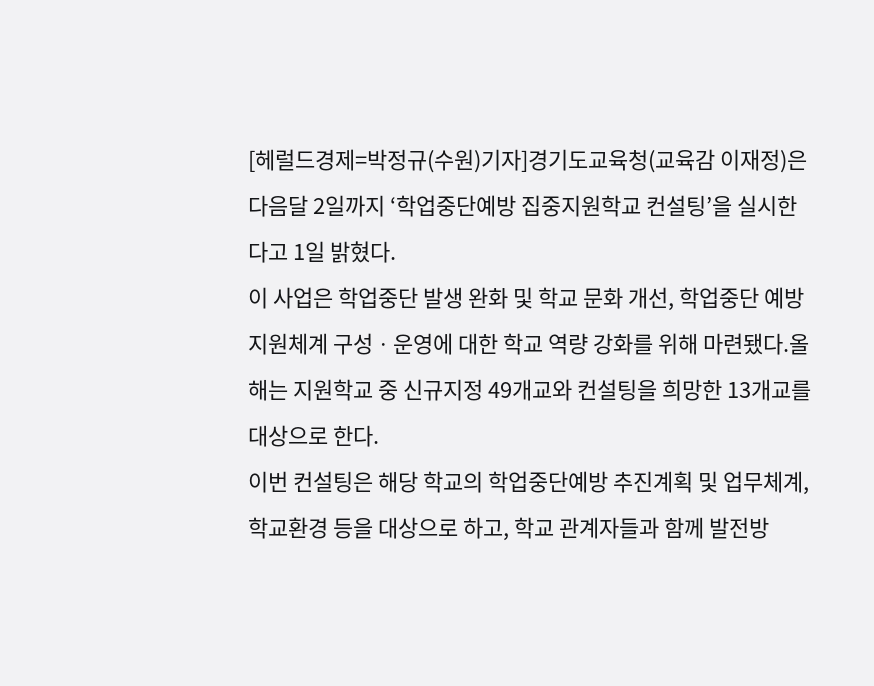[헤럴드경제=박정규(수원)기자]경기도교육청(교육감 이재정)은 다음달 2일까지 ‘학업중단예방 집중지원학교 컨설팅’을 실시한다고 1일 밝혔다.
이 사업은 학업중단 발생 완화 및 학교 문화 개선, 학업중단 예방 지원체계 구성ㆍ운영에 대한 학교 역량 강화를 위해 마련됐다.올해는 지원학교 중 신규지정 49개교와 컨설팅을 희망한 13개교를 대상으로 한다.
이번 컨설팅은 해당 학교의 학업중단예방 추진계획 및 업무체계, 학교환경 등을 대상으로 하고, 학교 관계자들과 함께 발전방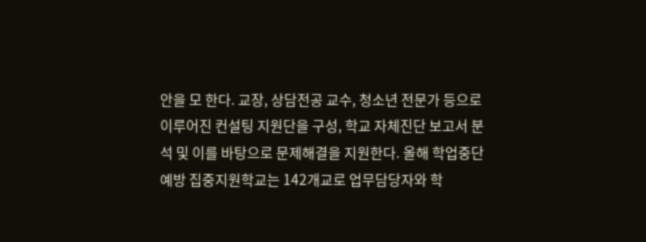안을 모 한다. 교장, 상담전공 교수, 청소년 전문가 등으로 이루어진 컨설팅 지원단을 구성, 학교 자체진단 보고서 분석 및 이를 바탕으로 문제해결을 지원한다. 올해 학업중단예방 집중지원학교는 142개교로 업무담당자와 학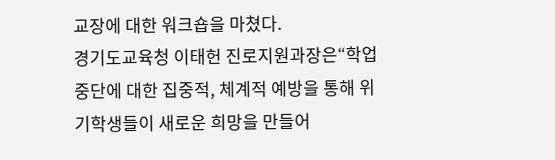교장에 대한 워크숍을 마쳤다.
경기도교육청 이태헌 진로지원과장은“학업중단에 대한 집중적, 체계적 예방을 통해 위기학생들이 새로운 희망을 만들어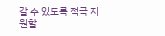갈 수 있도록 적극 지원할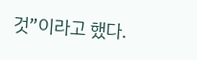것”이라고 했다.